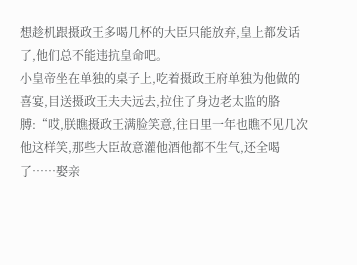想趁机跟摄政王多喝几杯的大臣只能放弃,皇上都发话了,他们总不能违抗皇命吧。
小皇帝坐在单独的桌子上,吃着摄政王府单独为他做的喜宴,目送摄政王夫夫远去,拉住了身边老太监的胳膊:“哎,朕瞧摄政王满脸笑意,往日里一年也瞧不见几次他这样笑,那些大臣故意灌他酒他都不生气,还全喝了……娶亲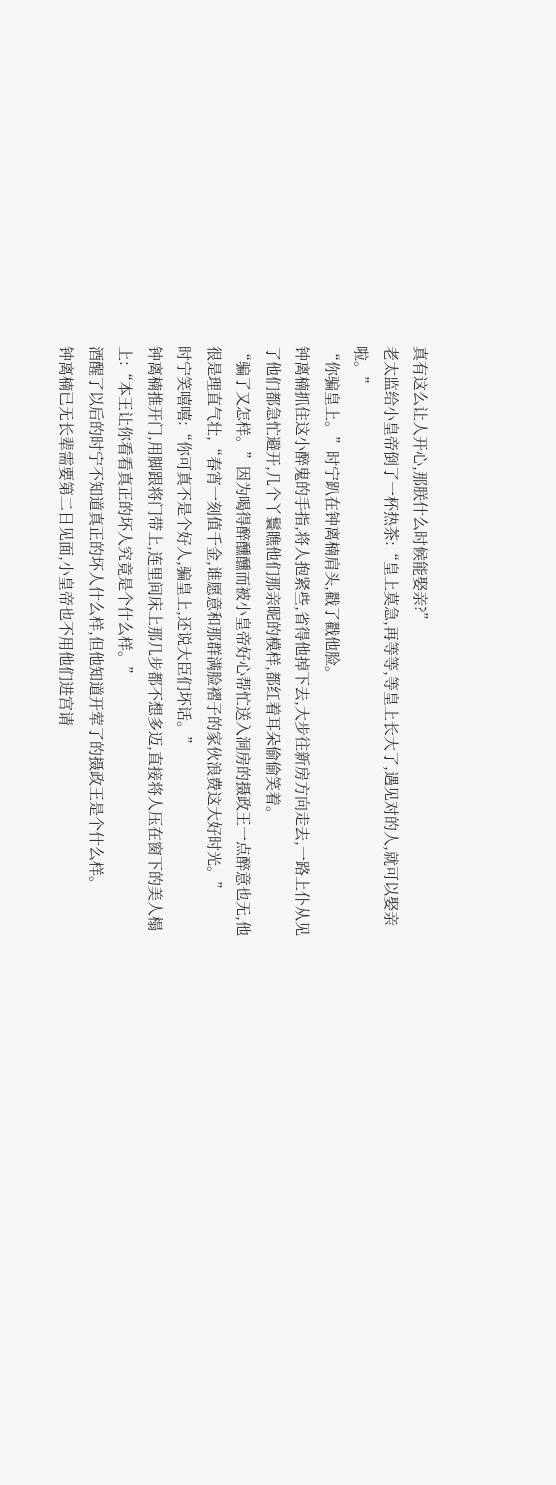真有这么让人开心,那朕什么时候能娶亲?”
老太监给小皇帝倒了一杯热茶:“皇上莫急,再等等,等皇上长大了,遇见对的人,就可以娶亲啦。”
“你骗皇上。”时宁趴在钟离楠肩头,戳了戳他脸。
钟离楠抓住这小醉鬼的手指,将人抱紧些,省得他掉下去,大步往新房方向走去,一路上仆从见了他们都急忙避开,几个丫鬟瞧他们那亲昵的模样,都红着耳朵偷偷笑着。
“骗了又怎样。”因为喝得醉醺醺而被小皇帝好心帮忙送入洞房的摄政王一点醉意也无,他很是理直气壮,“春宵一刻值千金,谁愿意和那群满脸褶子的家伙浪费这大好时光。”
时宁笑嘻嘻:“你可真不是个好人,骗皇上,还说大臣们坏话。”
钟离楠推开门,用脚跟将门带上,连里间床上那几步都不想多迈,直接将人压在窗下的美人榻上:“本王让你看看真正的坏人究竟是个什么样。”
酒醒了以后的时宁不知道真正的坏人什么样,但他知道开荤了的摄政王是个什么样。
钟离楠已无长辈需要第二日见面,小皇帝也不用他们进宫请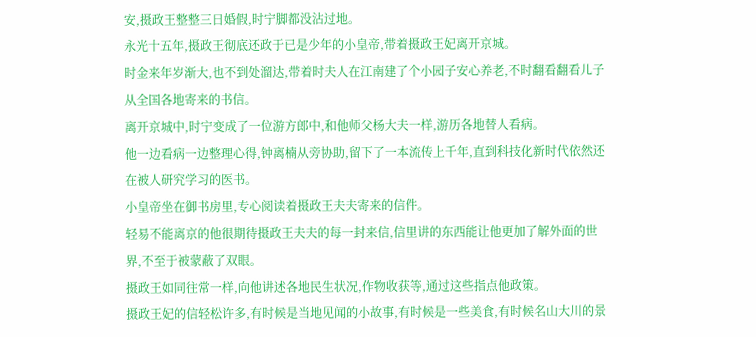安,摄政王整整三日婚假,时宁脚都没沾过地。
永光十五年,摄政王彻底还政于已是少年的小皇帝,带着摄政王妃离开京城。
时金来年岁渐大,也不到处溜达,带着时夫人在江南建了个小园子安心养老,不时翻看翻看儿子从全国各地寄来的书信。
离开京城中,时宁变成了一位游方郎中,和他师父杨大夫一样,游历各地替人看病。
他一边看病一边整理心得,钟离楠从旁协助,留下了一本流传上千年,直到科技化新时代依然还在被人研究学习的医书。
小皇帝坐在御书房里,专心阅读着摄政王夫夫寄来的信件。
轻易不能离京的他很期待摄政王夫夫的每一封来信,信里讲的东西能让他更加了解外面的世界,不至于被蒙蔽了双眼。
摄政王如同往常一样,向他讲述各地民生状况,作物收获等,通过这些指点他政策。
摄政王妃的信轻松许多,有时候是当地见闻的小故事,有时候是一些美食,有时候名山大川的景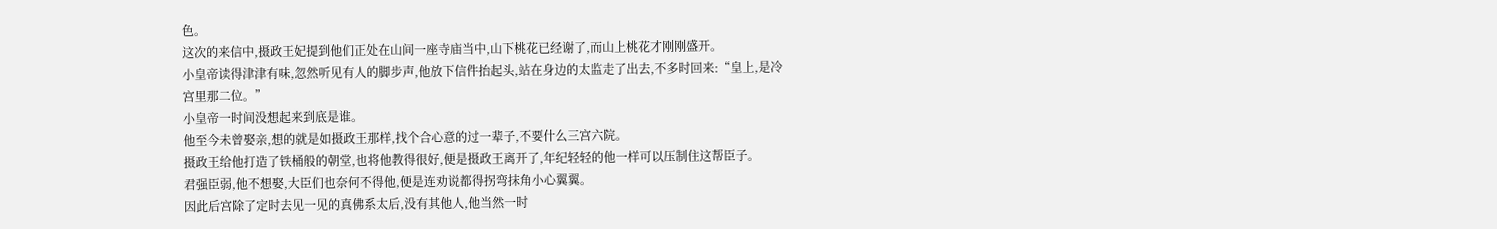色。
这次的来信中,摄政王妃提到他们正处在山间一座寺庙当中,山下桃花已经谢了,而山上桃花才刚刚盛开。
小皇帝读得津津有味,忽然听见有人的脚步声,他放下信件抬起头,站在身边的太监走了出去,不多时回来:“皇上,是冷宫里那二位。”
小皇帝一时间没想起来到底是谁。
他至今未曾娶亲,想的就是如摄政王那样,找个合心意的过一辈子,不要什么三宫六院。
摄政王给他打造了铁桶般的朝堂,也将他教得很好,便是摄政王离开了,年纪轻轻的他一样可以压制住这帮臣子。
君强臣弱,他不想娶,大臣们也奈何不得他,便是连劝说都得拐弯抹角小心翼翼。
因此后宫除了定时去见一见的真佛系太后,没有其他人,他当然一时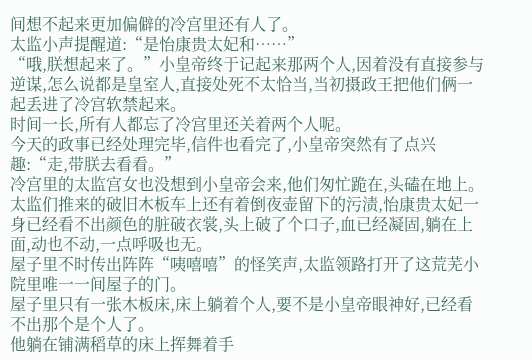间想不起来更加偏僻的冷宫里还有人了。
太监小声提醒道:“是怡康贵太妃和……”
“哦,朕想起来了。”小皇帝终于记起来那两个人,因着没有直接参与逆谋,怎么说都是皇室人,直接处死不太恰当,当初摄政王把他们俩一起丢进了冷宫软禁起来。
时间一长,所有人都忘了冷宫里还关着两个人呢。
今天的政事已经处理完毕,信件也看完了,小皇帝突然有了点兴趣:“走,带朕去看看。”
冷宫里的太监宫女也没想到小皇帝会来,他们匆忙跪在,头磕在地上。
太监们推来的破旧木板车上还有着倒夜壶留下的污渍,怡康贵太妃一身已经看不出颜色的脏破衣裳,头上破了个口子,血已经凝固,躺在上面,动也不动,一点呼吸也无。
屋子里不时传出阵阵“咦嘻嘻”的怪笑声,太监领路打开了这荒芜小院里唯一一间屋子的门。
屋子里只有一张木板床,床上躺着个人,要不是小皇帝眼神好,已经看不出那个是个人了。
他躺在铺满稻草的床上挥舞着手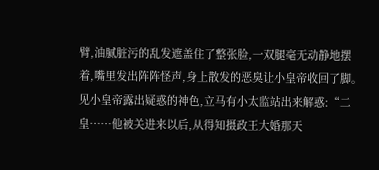臂,油腻脏污的乱发遮盖住了整张脸,一双腿毫无动静地摆着,嘴里发出阵阵怪声,身上散发的恶臭让小皇帝收回了脚。
见小皇帝露出疑惑的神色,立马有小太监站出来解惑:“二皇……他被关进来以后,从得知摄政王大婚那天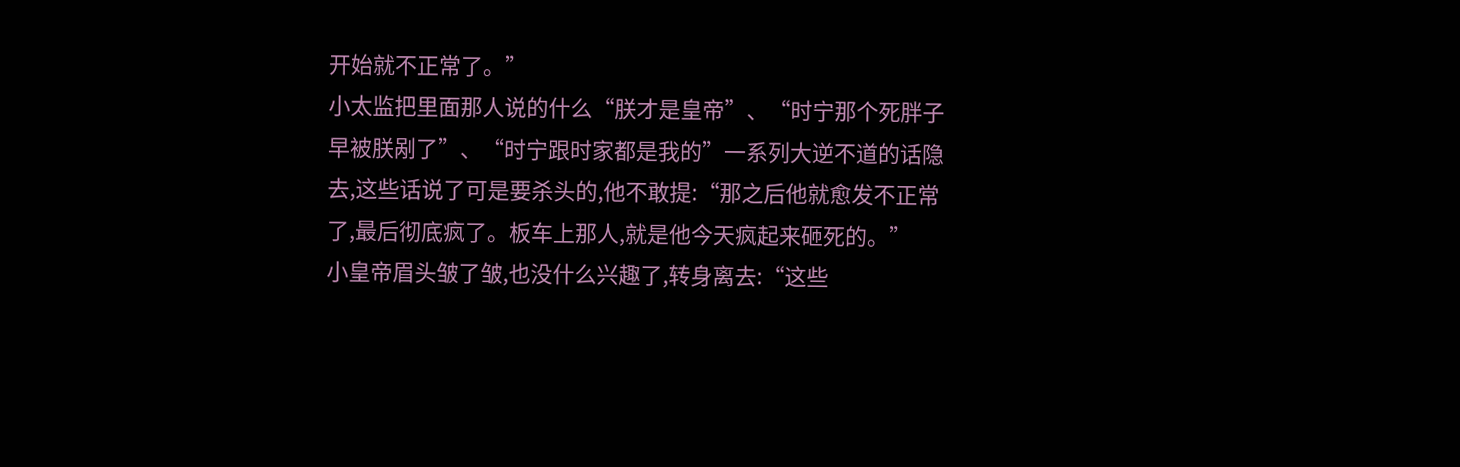开始就不正常了。”
小太监把里面那人说的什么“朕才是皇帝”、“时宁那个死胖子早被朕剐了”、“时宁跟时家都是我的”一系列大逆不道的话隐去,这些话说了可是要杀头的,他不敢提:“那之后他就愈发不正常了,最后彻底疯了。板车上那人,就是他今天疯起来砸死的。”
小皇帝眉头皱了皱,也没什么兴趣了,转身离去:“这些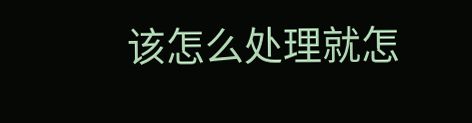该怎么处理就怎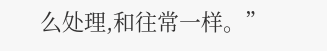么处理,和往常一样。”